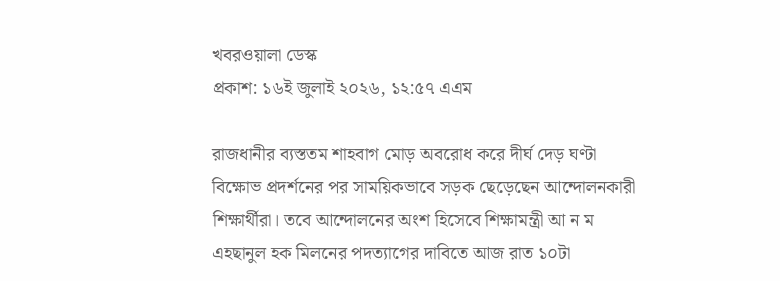খবরওয়ালা ডেস্ক
প্রকাশ: ১৬ই জুলাই ২০২৬, ১২:৫৭ এএম

রাজধানীর ব্যস্ততম শাহবাগ মোড় অবরোধ করে দীর্ঘ দেড় ঘণ্টা বিক্ষোভ প্রদর্শনের পর সাময়িকভাবে সড়ক ছেড়েছেন আন্দোলনকারী শিক্ষার্থীরা। তবে আন্দোলনের অংশ হিসেবে শিক্ষামন্ত্রী আ ন ম এহছানুল হক মিলনের পদত্যাগের দাবিতে আজ রাত ১০টা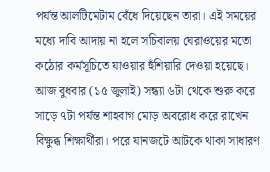পর্যন্ত আলটিমেটাম বেঁধে দিয়েছেন তারা। এই সময়ের মধ্যে দাবি আদায় না হলে সচিবালয় ঘেরাওয়ের মতো কঠোর কর্মসূচিতে যাওয়ার হুঁশিয়ারি দেওয়া হয়েছে।
আজ বুধবার (১৫ জুলাই) সন্ধ্যা ৬টা থেকে শুরু করে সাড়ে ৭টা পর্যন্ত শাহবাগ মোড় অবরোধ করে রাখেন বিক্ষুব্ধ শিক্ষার্থীরা। পরে যানজটে আটকে থাকা সাধারণ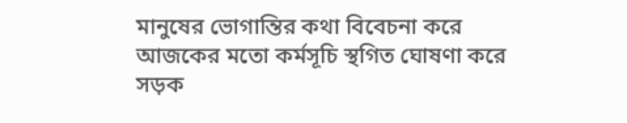মানুষের ভোগান্তির কথা বিবেচনা করে আজকের মতো কর্মসূচি স্থগিত ঘোষণা করে সড়ক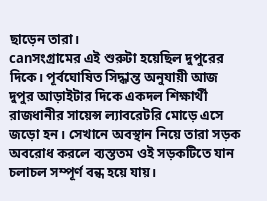ছাড়েন তারা।
canসংগ্রামের এই শুরুটা হয়েছিল দুপুরের দিকে। পূর্বঘোষিত সিদ্ধান্ত অনুযায়ী আজ দুপুর আড়াইটার দিকে একদল শিক্ষার্থী রাজধানীর সায়েন্স ল্যাবরেটরি মোড়ে এসে জড়ো হন। সেখানে অবস্থান নিয়ে তারা সড়ক অবরোধ করলে ব্যস্ততম ওই সড়কটিতে যান চলাচল সম্পূর্ণ বন্ধ হয়ে যায়।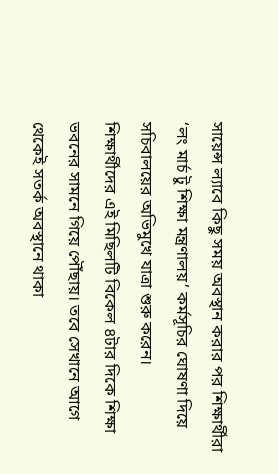সায়েন্স ল্যাবে কিছু সময় অবস্থান করার পর শিক্ষার্থীরা ‘লং মার্চ টু শিক্ষা মন্ত্রণালয়’ কর্মসূচির ঘোষণা দিয়ে সচিবালয়ের অভিমুখে যাত্রা শুরু করেন।
শিক্ষার্থীদের এই মিছিলটি বিকেল ৪টার দিকে শিক্ষা ভবনের সামনে গিয়ে পৌঁছায়। তবে সেখানে আগে থেকেই সতর্ক অবস্থানে থাকা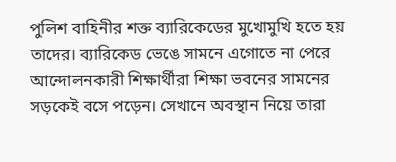পুলিশ বাহিনীর শক্ত ব্যারিকেডের মুখোমুখি হতে হয় তাদের। ব্যারিকেড ভেঙে সামনে এগোতে না পেরে আন্দোলনকারী শিক্ষার্থীরা শিক্ষা ভবনের সামনের সড়কেই বসে পড়েন। সেখানে অবস্থান নিয়ে তারা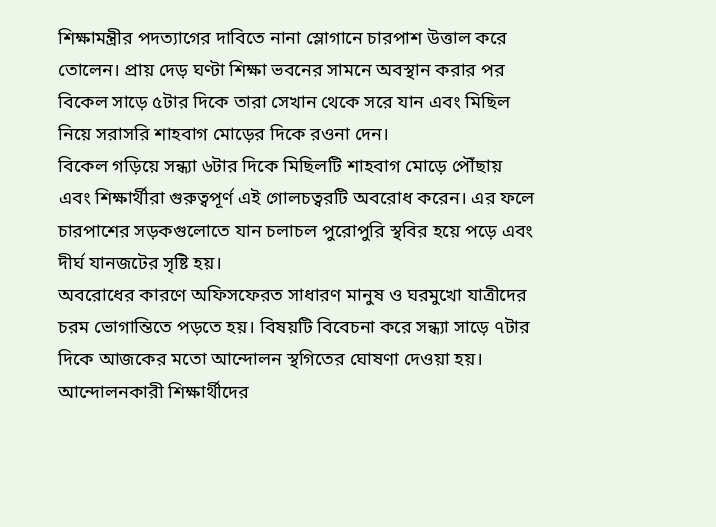শিক্ষামন্ত্রীর পদত্যাগের দাবিতে নানা স্লোগানে চারপাশ উত্তাল করে তোলেন। প্রায় দেড় ঘণ্টা শিক্ষা ভবনের সামনে অবস্থান করার পর বিকেল সাড়ে ৫টার দিকে তারা সেখান থেকে সরে যান এবং মিছিল নিয়ে সরাসরি শাহবাগ মোড়ের দিকে রওনা দেন।
বিকেল গড়িয়ে সন্ধ্যা ৬টার দিকে মিছিলটি শাহবাগ মোড়ে পৌঁছায় এবং শিক্ষার্থীরা গুরুত্বপূর্ণ এই গোলচত্বরটি অবরোধ করেন। এর ফলে চারপাশের সড়কগুলোতে যান চলাচল পুরোপুরি স্থবির হয়ে পড়ে এবং দীর্ঘ যানজটের সৃষ্টি হয়।
অবরোধের কারণে অফিসফেরত সাধারণ মানুষ ও ঘরমুখো যাত্রীদের চরম ভোগান্তিতে পড়তে হয়। বিষয়টি বিবেচনা করে সন্ধ্যা সাড়ে ৭টার দিকে আজকের মতো আন্দোলন স্থগিতের ঘোষণা দেওয়া হয়।
আন্দোলনকারী শিক্ষার্থীদের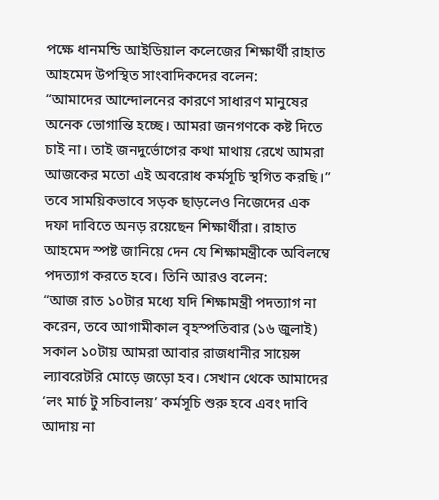পক্ষে ধানমন্ডি আইডিয়াল কলেজের শিক্ষার্থী রাহাত আহমেদ উপস্থিত সাংবাদিকদের বলেন:
“আমাদের আন্দোলনের কারণে সাধারণ মানুষের অনেক ভোগান্তি হচ্ছে। আমরা জনগণকে কষ্ট দিতে চাই না। তাই জনদুর্ভোগের কথা মাথায় রেখে আমরা আজকের মতো এই অবরোধ কর্মসূচি স্থগিত করছি।”
তবে সাময়িকভাবে সড়ক ছাড়লেও নিজেদের এক দফা দাবিতে অনড় রয়েছেন শিক্ষার্থীরা। রাহাত আহমেদ স্পষ্ট জানিয়ে দেন যে শিক্ষামন্ত্রীকে অবিলম্বে পদত্যাগ করতে হবে। তিনি আরও বলেন:
“আজ রাত ১০টার মধ্যে যদি শিক্ষামন্ত্রী পদত্যাগ না করেন, তবে আগামীকাল বৃহস্পতিবার (১৬ জুলাই) সকাল ১০টায় আমরা আবার রাজধানীর সায়েন্স ল্যাবরেটরি মোড়ে জড়ো হব। সেখান থেকে আমাদের ‘লং মার্চ টু সচিবালয়’ কর্মসূচি শুরু হবে এবং দাবি আদায় না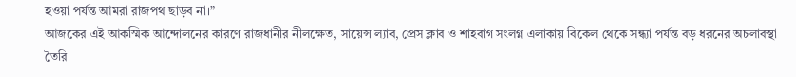হওয়া পর্যন্ত আমরা রাজপথ ছাড়ব না।”
আজকের এই আকস্মিক আন্দোলনের কারণে রাজধানীর নীলক্ষেত, সায়েন্স ল্যাব, প্রেস ক্লাব ও শাহবাগ সংলগ্ন এলাকায় বিকেল থেকে সন্ধ্যা পর্যন্ত বড় ধরনের অচলাবস্থা তৈরি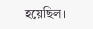হয়েছিল।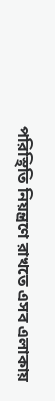পরিস্থিতি নিয়ন্ত্রণে রাখতে এসব এলাকায়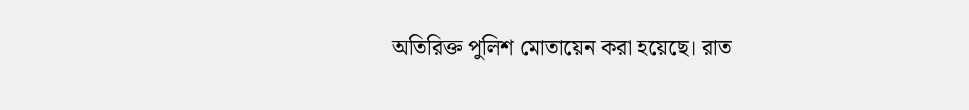অতিরিক্ত পুলিশ মোতায়েন করা হয়েছে। রাত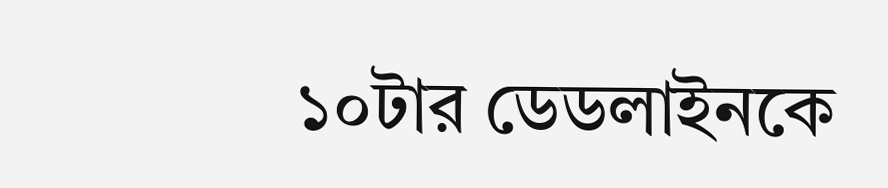১০টার ডেডলাইনকে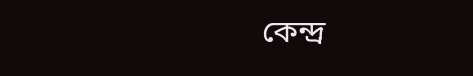কেন্দ্র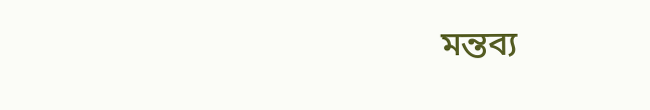মন্তব্য